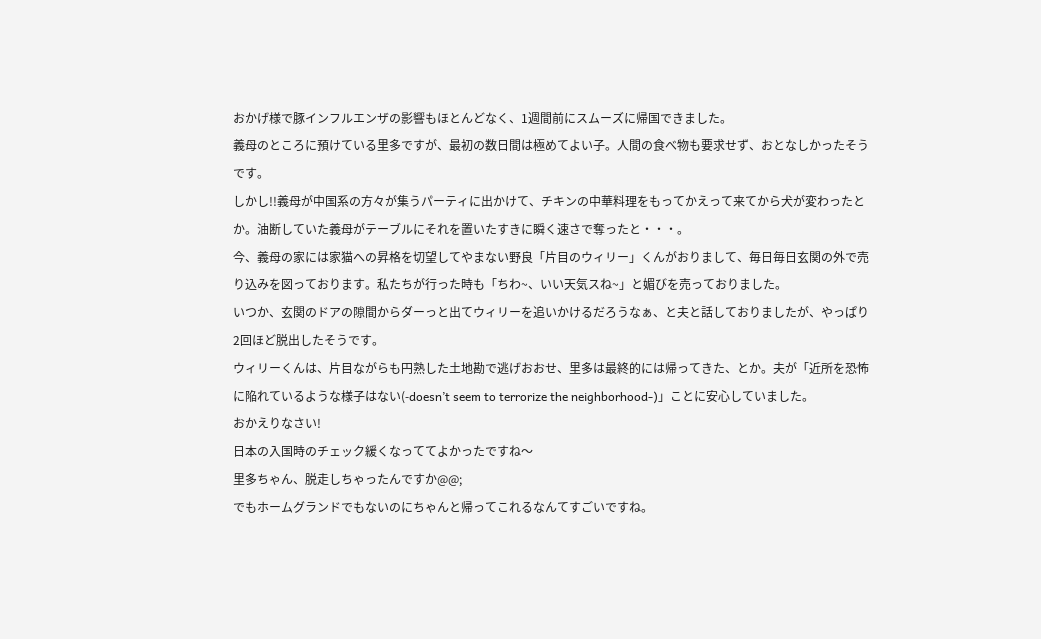おかげ様で豚インフルエンザの影響もほとんどなく、1週間前にスムーズに帰国できました。
義母のところに預けている里多ですが、最初の数日間は極めてよい子。人間の食べ物も要求せず、おとなしかったそうです。
しかし!!義母が中国系の方々が集うパーティに出かけて、チキンの中華料理をもってかえって来てから犬が変わったとか。油断していた義母がテーブルにそれを置いたすきに瞬く速さで奪ったと・・・。
今、義母の家には家猫への昇格を切望してやまない野良「片目のウィリー」くんがおりまして、毎日毎日玄関の外で売り込みを図っております。私たちが行った時も「ちわ~、いい天気スね~」と媚びを売っておりました。
いつか、玄関のドアの隙間からダーっと出てウィリーを追いかけるだろうなぁ、と夫と話しておりましたが、やっぱり2回ほど脱出したそうです。
ウィリーくんは、片目ながらも円熟した土地勘で逃げおおせ、里多は最終的には帰ってきた、とか。夫が「近所を恐怖に陥れているような様子はない(-doesn’t seem to terrorize the neighborhood-)」ことに安心していました。
おかえりなさい!
日本の入国時のチェック緩くなっててよかったですね〜
里多ちゃん、脱走しちゃったんですか@@;
でもホームグランドでもないのにちゃんと帰ってこれるなんてすごいですね。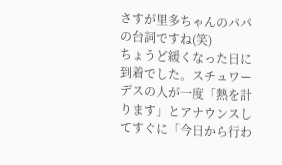さすが里多ちゃんのパパの台詞ですね(笑)
ちょうど緩くなった日に到着でした。スチュワーデスの人が一度「熱を計ります」とアナウンスしてすぐに「今日から行わ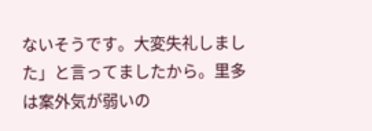ないそうです。大変失礼しました」と言ってましたから。里多は案外気が弱いの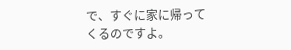で、すぐに家に帰ってくるのですよ。